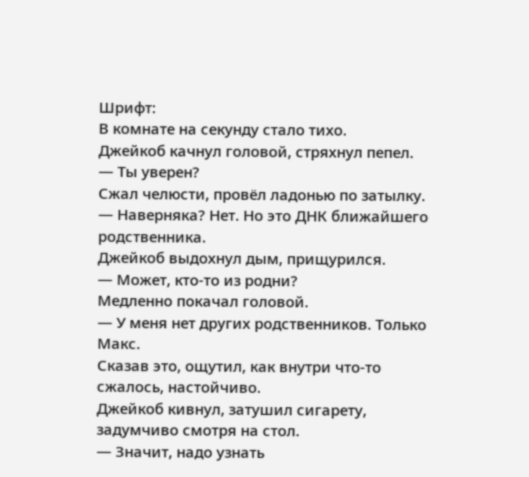Шрифт:
В комнате на секунду стало тихо.
Джейкоб качнул головой, стряхнул пепел.
— Ты уверен?
Сжал челюсти, провёл ладонью по затылку.
— Наверняка? Нет. Но это ДНК ближайшего родственника.
Джейкоб выдохнул дым, прищурился.
— Может, кто-то из родни?
Медленно покачал головой.
— У меня нет других родственников. Только Макс.
Сказав это, ощутил, как внутри что-то сжалось, настойчиво.
Джейкоб кивнул, затушил сигарету, задумчиво смотря на стол.
— Значит, надо узнать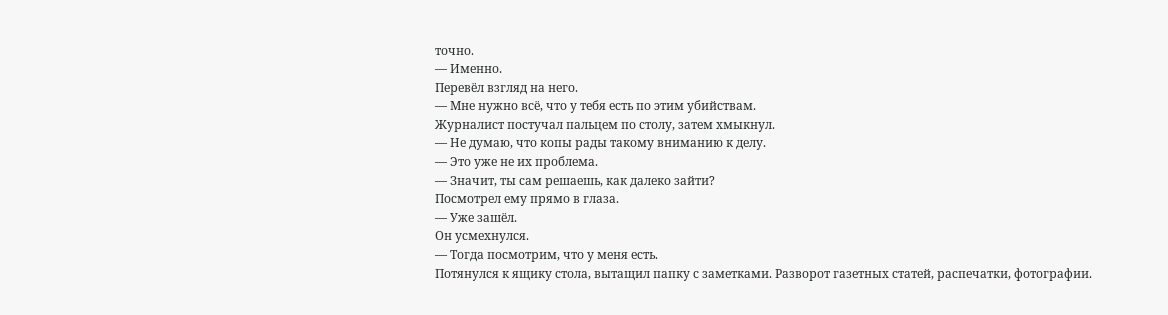точно.
— Именно.
Перевёл взгляд на него.
— Мне нужно всё, что у тебя есть по этим убийствам.
Журналист постучал пальцем по столу, затем хмыкнул.
— Не думаю, что копы рады такому вниманию к делу.
— Это уже не их проблема.
— Значит, ты сам решаешь, как далеко зайти?
Посмотрел ему прямо в глаза.
— Уже зашёл.
Он усмехнулся.
— Тогда посмотрим, что у меня есть.
Потянулся к ящику стола, вытащил папку с заметками. Разворот газетных статей, распечатки, фотографии.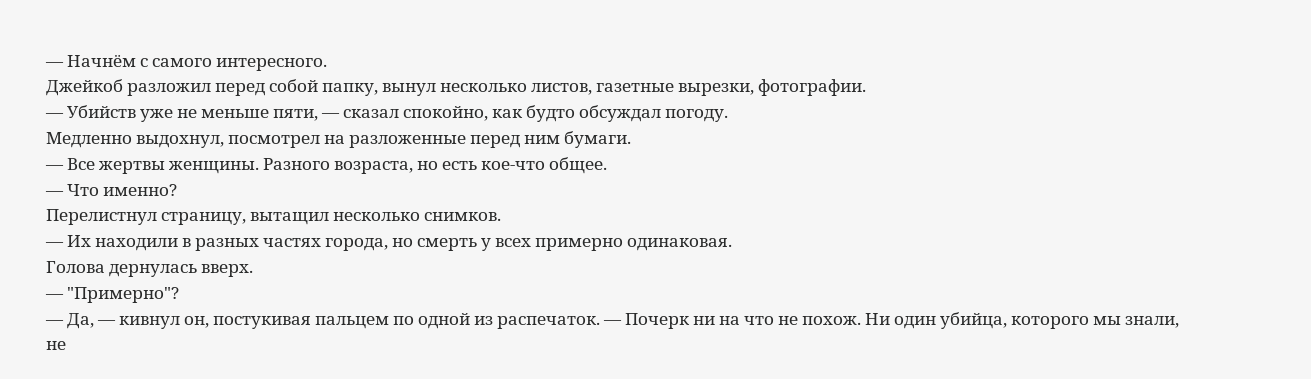— Начнём с самого интересного.
Джейкоб разложил перед собой папку, вынул несколько листов, газетные вырезки, фотографии.
— Убийств уже не меньше пяти, — сказал спокойно, как будто обсуждал погоду.
Медленно выдохнул, посмотрел на разложенные перед ним бумаги.
— Все жертвы женщины. Разного возраста, но есть кое-что общее.
— Что именно?
Перелистнул страницу, вытащил несколько снимков.
— Их находили в разных частях города, но смерть у всех примерно одинаковая.
Голова дернулась вверх.
— "Примерно"?
— Да, — кивнул он, постукивая пальцем по одной из распечаток. — Почерк ни на что не похож. Ни один убийца, которого мы знали, не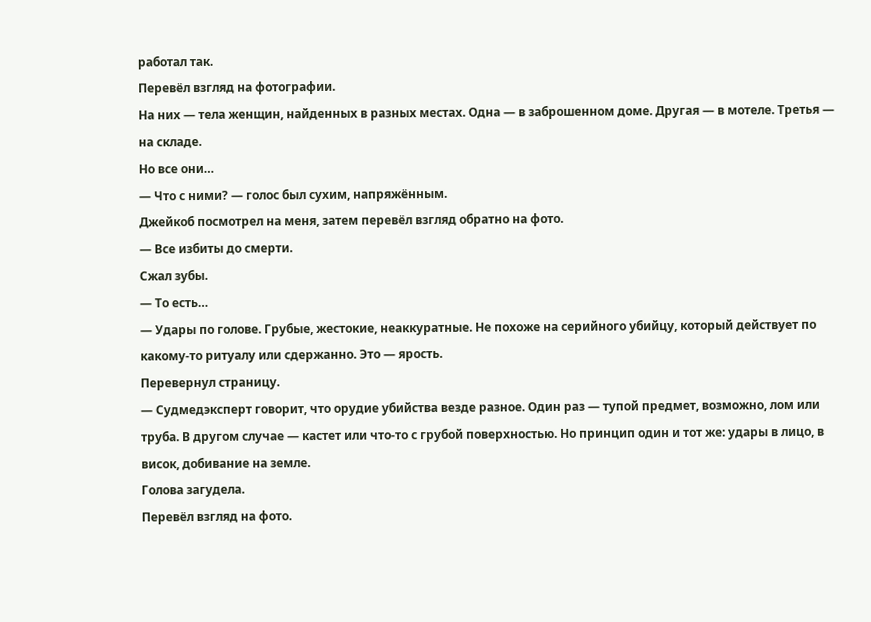работал так.
Перевёл взгляд на фотографии.
На них — тела женщин, найденных в разных местах. Одна — в заброшенном доме. Другая — в мотеле. Третья — на складе.
Но все они…
— Что с ними? — голос был сухим, напряжённым.
Джейкоб посмотрел на меня, затем перевёл взгляд обратно на фото.
— Все избиты до смерти.
Сжал зубы.
— То есть…
— Удары по голове. Грубые, жестокие, неаккуратные. Не похоже на серийного убийцу, который действует по какому-то ритуалу или сдержанно. Это — ярость.
Перевернул страницу.
— Судмедэксперт говорит, что орудие убийства везде разное. Один раз — тупой предмет, возможно, лом или труба. В другом случае — кастет или что-то с грубой поверхностью. Но принцип один и тот же: удары в лицо, в висок, добивание на земле.
Голова загудела.
Перевёл взгляд на фото.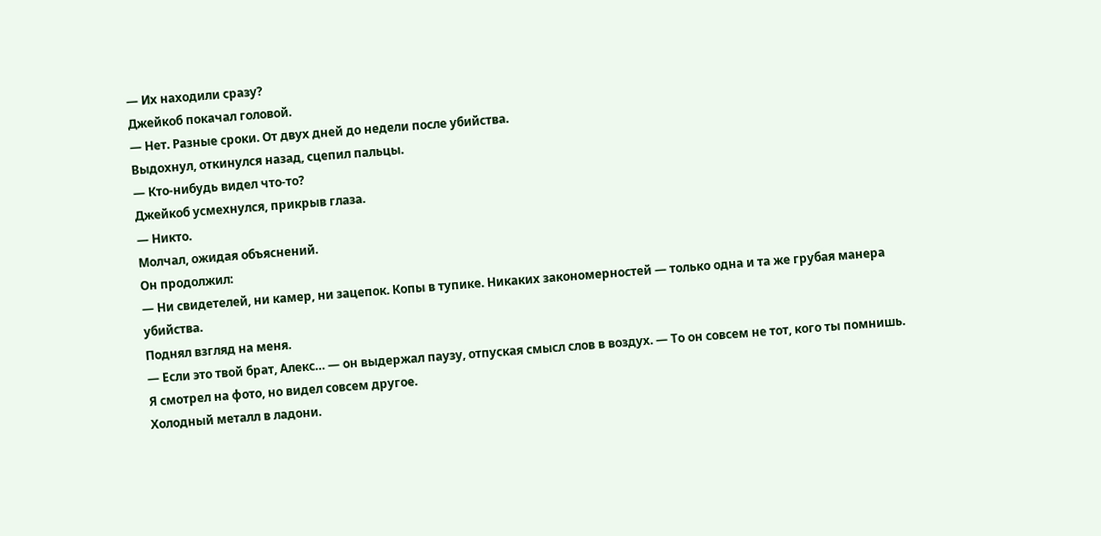— Их находили сразу?
Джейкоб покачал головой.
— Нет. Разные сроки. От двух дней до недели после убийства.
Выдохнул, откинулся назад, сцепил пальцы.
— Кто-нибудь видел что-то?
Джейкоб усмехнулся, прикрыв глаза.
— Никто.
Молчал, ожидая объяснений.
Он продолжил:
— Ни свидетелей, ни камер, ни зацепок. Копы в тупике. Никаких закономерностей — только одна и та же грубая манера убийства.
Поднял взгляд на меня.
— Если это твой брат, Алекс… — он выдержал паузу, отпуская смысл слов в воздух. — То он совсем не тот, кого ты помнишь.
Я смотрел на фото, но видел совсем другое.
Холодный металл в ладони.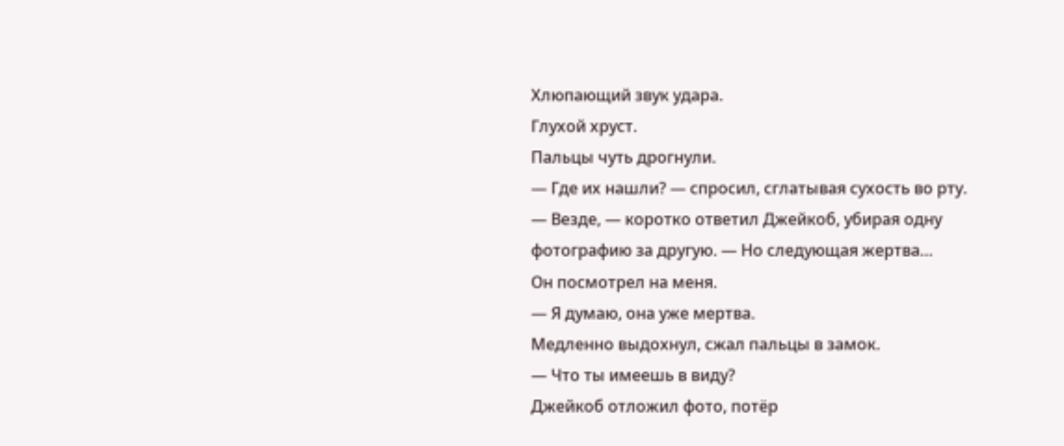Хлюпающий звук удара.
Глухой хруст.
Пальцы чуть дрогнули.
— Где их нашли? — спросил, сглатывая сухость во рту.
— Везде, — коротко ответил Джейкоб, убирая одну фотографию за другую. — Но следующая жертва…
Он посмотрел на меня.
— Я думаю, она уже мертва.
Медленно выдохнул, сжал пальцы в замок.
— Что ты имеешь в виду?
Джейкоб отложил фото, потёр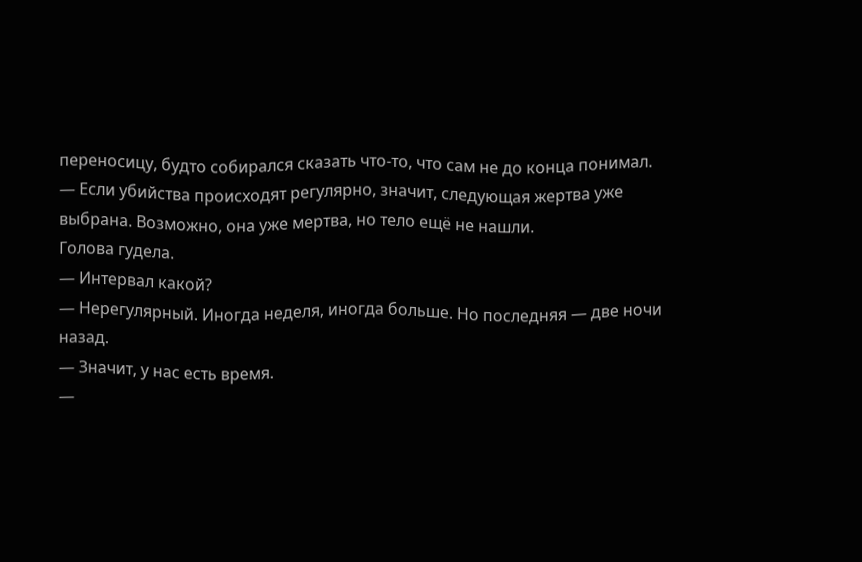переносицу, будто собирался сказать что-то, что сам не до конца понимал.
— Если убийства происходят регулярно, значит, следующая жертва уже выбрана. Возможно, она уже мертва, но тело ещё не нашли.
Голова гудела.
— Интервал какой?
— Нерегулярный. Иногда неделя, иногда больше. Но последняя — две ночи назад.
— Значит, у нас есть время.
—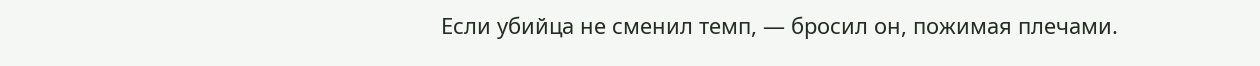Если убийца не сменил темп, — бросил он, пожимая плечами.